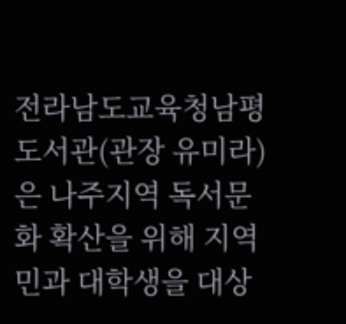전라남도교육청남평도서관(관장 유미라)은 나주지역 독서문화 확산을 위해 지역민과 대학생을 대상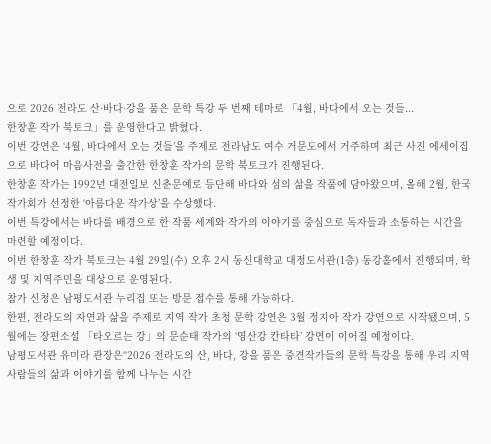으로 2026 전라도 산·바다·강을 품은 문학 특강 두 번째 테마로 「4월, 바다에서 오는 것들...
한창훈 작가 북토크」를 운영한다고 밝혔다.
이번 강연은 ‘4월, 바다에서 오는 것들’을 주제로 전라남도 여수 거문도에서 거주하며 최근 사진 에세이집으로 바다어 마음사전을 출간한 한창훈 작가의 문학 북토크가 진행된다.
한창훈 작가는 1992년 대전일보 신춘문예로 등단해 바다와 섬의 삶을 작품에 담아왔으며, 올해 2월, 한국작가회가 선정한 ‘아름다운 작가상’을 수상했다.
이번 특강에서는 바다를 배경으로 한 작품 세계와 작가의 이야기를 중심으로 독자들과 소통하는 시간을 마련할 예정이다.
이번 한창훈 작가 북토크는 4월 29일(수) 오후 2시 동신대학교 대정도서관(1층) 동강홀에서 진행되며, 학생 및 지역주민을 대상으로 운영된다.
참가 신청은 남평도서관 누리집 또는 방문 접수를 통해 가능하다.
한편, 전라도의 자연과 삶을 주제로 지역 작가 초청 문학 강연은 3월 정지아 작가 강연으로 시작됐으며, 5월에는 장편소설 「타오르는 강」의 문순태 작가의 ‘영산강 칸타타’ 강연이 이어질 예정이다.
남평도서관 유미라 관장은“2026 전라도의 산, 바다, 강을 품은 중견작가들의 문학 특강을 통해 우리 지역 사람들의 삶과 이야기를 함께 나누는 시간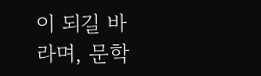이 되길 바라며, 문학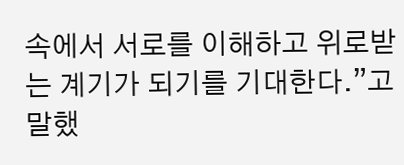속에서 서로를 이해하고 위로받는 계기가 되기를 기대한다.”고 말했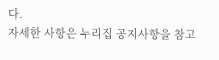다.
자세한 사항은 누리집 공지사항을 참고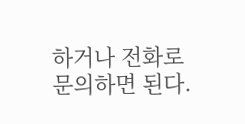하거나 전화로 문의하면 된다.